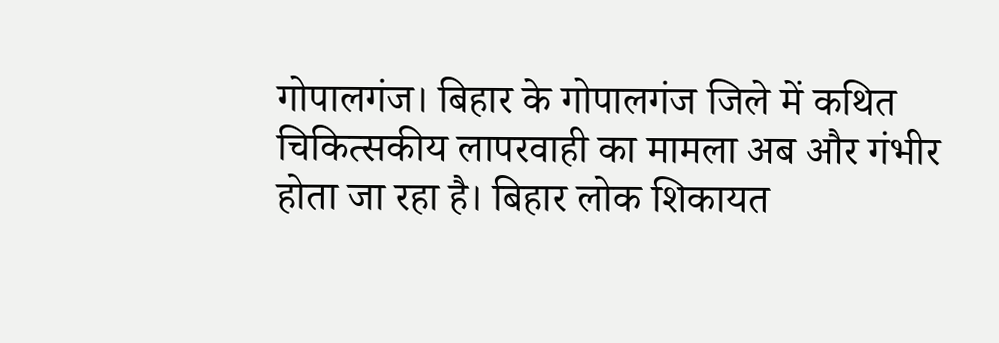गोपालगंज। बिहार के गोपालगंज जिले में कथित चिकित्सकीय लापरवाही का मामला अब और गंभीर होता जा रहा है। बिहार लोक शिकायत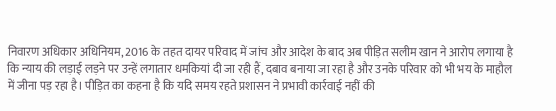निवारण अधिकार अधिनियम, 2016 के तहत दायर परिवाद में जांच और आदेश के बाद अब पीड़ित सलीम खान ने आरोप लगाया है कि न्याय की लड़ाई लड़ने पर उन्हें लगातार धमकियां दी जा रही हैं, दबाव बनाया जा रहा है और उनके परिवार को भी भय के माहौल में जीना पड़ रहा है। पीड़ित का कहना है कि यदि समय रहते प्रशासन ने प्रभावी कार्रवाई नहीं की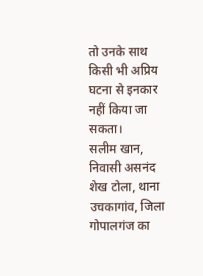तो उनके साथ किसी भी अप्रिय घटना से इनकार नहीं किया जा सकता।
सलीम खान, निवासी असनंद शेख टोला, थाना उचकागांव, जिला गोपालगंज का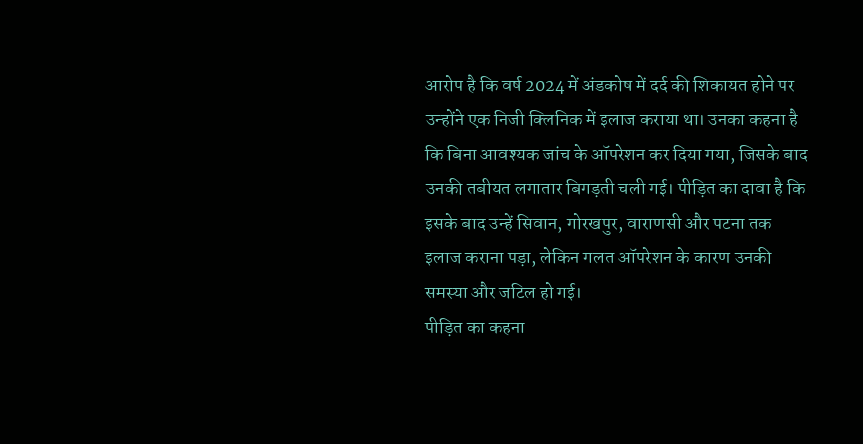आरोप है कि वर्ष 2024 में अंडकोष में दर्द की शिकायत होने पर उन्होंने एक निजी क्लिनिक में इलाज कराया था। उनका कहना है कि बिना आवश्यक जांच के ऑपरेशन कर दिया गया, जिसके बाद उनकी तबीयत लगातार बिगड़ती चली गई। पीड़ित का दावा है कि इसके बाद उन्हें सिवान, गोरखपुर, वाराणसी और पटना तक इलाज कराना पड़ा, लेकिन गलत ऑपरेशन के कारण उनकी समस्या और जटिल हो गई।
पीड़ित का कहना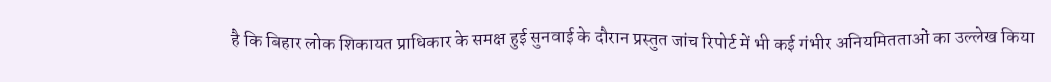है कि बिहार लोक शिकायत प्राधिकार के समक्ष हुई सुनवाई के दौरान प्रस्तुत जांच रिपोर्ट में भी कई गंभीर अनियमितताओं का उल्लेख किया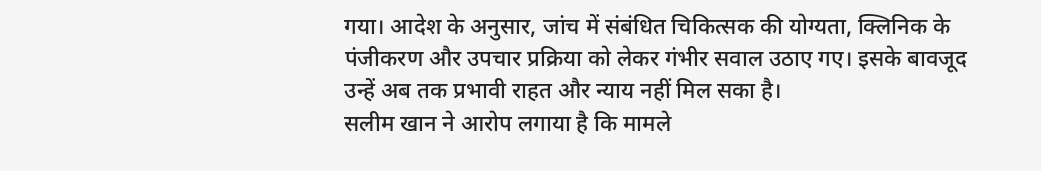गया। आदेश के अनुसार, जांच में संबंधित चिकित्सक की योग्यता, क्लिनिक के पंजीकरण और उपचार प्रक्रिया को लेकर गंभीर सवाल उठाए गए। इसके बावजूद उन्हें अब तक प्रभावी राहत और न्याय नहीं मिल सका है।
सलीम खान ने आरोप लगाया है कि मामले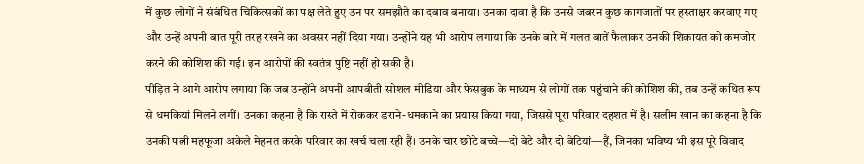में कुछ लोगों ने संबंधित चिकित्सकों का पक्ष लेते हुए उन पर समझौते का दबाव बनाया। उनका दावा है कि उनसे जबरन कुछ कागजातों पर हस्ताक्षर करवाए गए और उन्हें अपनी बात पूरी तरह रखने का अवसर नहीं दिया गया। उन्होंने यह भी आरोप लगाया कि उनके बारे में गलत बातें फैलाकर उनकी शिकायत को कमजोर करने की कोशिश की गई। इन आरोपों की स्वतंत्र पुष्टि नहीं हो सकी है।
पीड़ित ने आगे आरोप लगाया कि जब उन्होंने अपनी आपबीती सोशल मीडिया और फेसबुक के माध्यम से लोगों तक पहुंचाने की कोशिश की, तब उन्हें कथित रूप से धमकियां मिलने लगीं। उनका कहना है कि रास्ते में रोककर डराने-धमकाने का प्रयास किया गया, जिससे पूरा परिवार दहशत में है। सलीम खान का कहना है कि उनकी पत्नी महफूजा अकेले मेहनत करके परिवार का खर्च चला रही हैं। उनके चार छोटे बच्चे—दो बेटे और दो बेटियां—हैं, जिनका भविष्य भी इस पूरे विवाद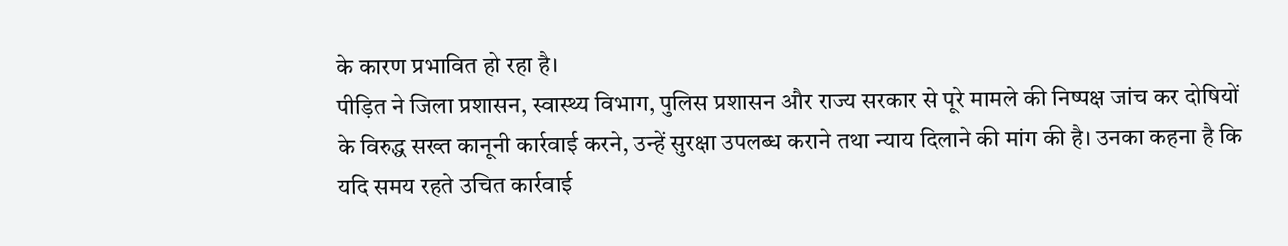के कारण प्रभावित हो रहा है।
पीड़ित ने जिला प्रशासन, स्वास्थ्य विभाग, पुलिस प्रशासन और राज्य सरकार से पूरे मामले की निष्पक्ष जांच कर दोषियों के विरुद्ध सख्त कानूनी कार्रवाई करने, उन्हें सुरक्षा उपलब्ध कराने तथा न्याय दिलाने की मांग की है। उनका कहना है कि यदि समय रहते उचित कार्रवाई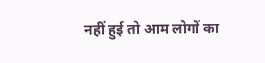नहीं हुई तो आम लोगों का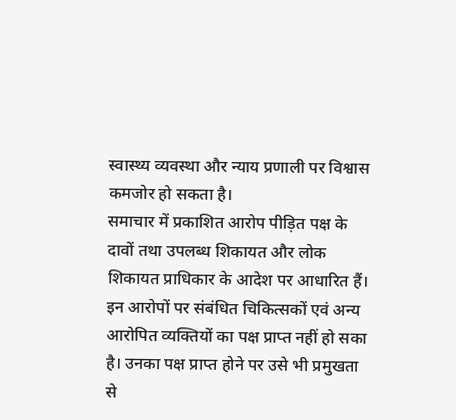स्वास्थ्य व्यवस्था और न्याय प्रणाली पर विश्वास कमजोर हो सकता है।
समाचार में प्रकाशित आरोप पीड़ित पक्ष के दावों तथा उपलब्ध शिकायत और लोक शिकायत प्राधिकार के आदेश पर आधारित हैं। इन आरोपों पर संबंधित चिकित्सकों एवं अन्य आरोपित व्यक्तियों का पक्ष प्राप्त नहीं हो सका है। उनका पक्ष प्राप्त होने पर उसे भी प्रमुखता से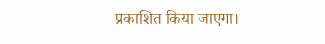प्रकाशित किया जाएगा।